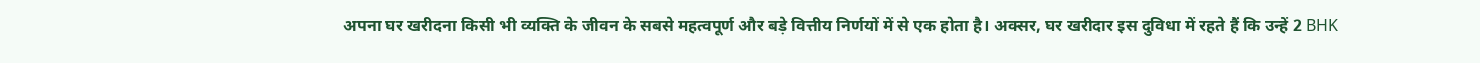अपना घर खरीदना किसी भी व्यक्ति के जीवन के सबसे महत्वपूर्ण और बड़े वित्तीय निर्णयों में से एक होता है। अक्सर, घर खरीदार इस दुविधा में रहते हैं कि उन्हें 2 BHK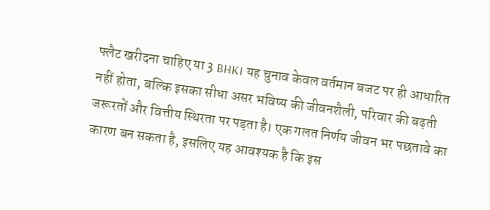फ्लैट खरीदना चाहिए या 3 BHK। यह चुनाव केवल वर्तमान बजट पर ही आधारित नहीं होता, बल्कि इसका सीधा असर भविष्य की जीवनशैली, परिवार की बढ़ती जरूरतों और वित्तीय स्थिरता पर पड़ता है। एक गलत निर्णय जीवन भर पछतावे का कारण बन सकता है, इसलिए यह आवश्यक है कि इस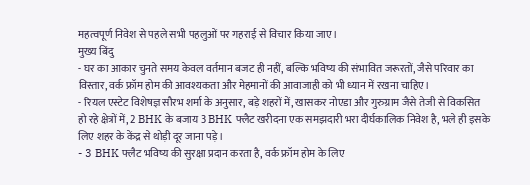महत्वपूर्ण निवेश से पहले सभी पहलुओं पर गहराई से विचार किया जाए।
मुख्य बिंदु
- घर का आकार चुनते समय केवल वर्तमान बजट ही नहीं, बल्कि भविष्य की संभावित जरूरतों, जैसे परिवार का विस्तार, वर्क फ्रॉम होम की आवश्यकता और मेहमानों की आवाजाही को भी ध्यान में रखना चाहिए।
- रियल एस्टेट विशेषज्ञ सौरभ शर्मा के अनुसार, बड़े शहरों में, खासकर नोएडा और गुरुग्राम जैसे तेजी से विकसित हो रहे क्षेत्रों में, 2 BHK के बजाय 3 BHK फ्लैट खरीदना एक समझदारी भरा दीर्घकालिक निवेश है, भले ही इसके लिए शहर के केंद्र से थोड़ी दूर जाना पड़े।
- 3 BHK फ्लैट भविष्य की सुरक्षा प्रदान करता है, वर्क फ्रॉम होम के लिए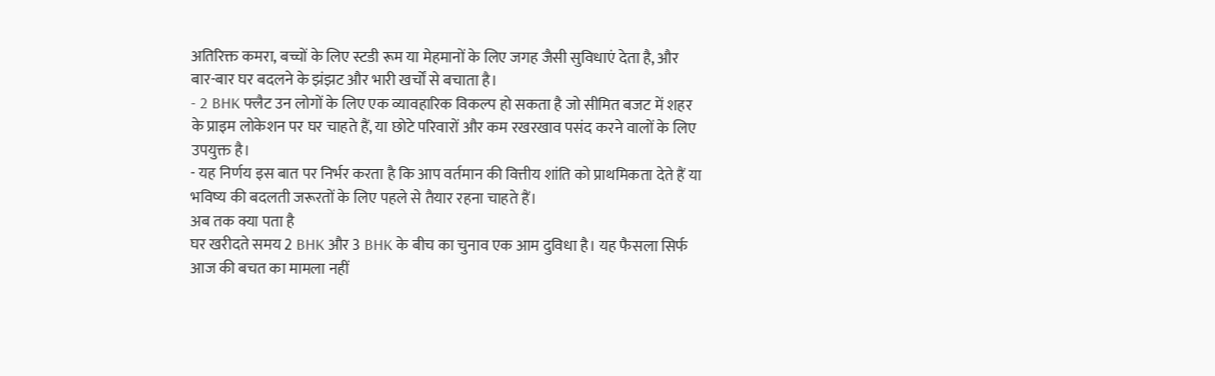अतिरिक्त कमरा, बच्चों के लिए स्टडी रूम या मेहमानों के लिए जगह जैसी सुविधाएं देता है, और बार-बार घर बदलने के झंझट और भारी खर्चों से बचाता है।
- 2 BHK फ्लैट उन लोगों के लिए एक व्यावहारिक विकल्प हो सकता है जो सीमित बजट में शहर के प्राइम लोकेशन पर घर चाहते हैं, या छोटे परिवारों और कम रखरखाव पसंद करने वालों के लिए उपयुक्त है।
- यह निर्णय इस बात पर निर्भर करता है कि आप वर्तमान की वित्तीय शांति को प्राथमिकता देते हैं या भविष्य की बदलती जरूरतों के लिए पहले से तैयार रहना चाहते हैं।
अब तक क्या पता है
घर खरीदते समय 2 BHK और 3 BHK के बीच का चुनाव एक आम दुविधा है। यह फैसला सिर्फ आज की बचत का मामला नहीं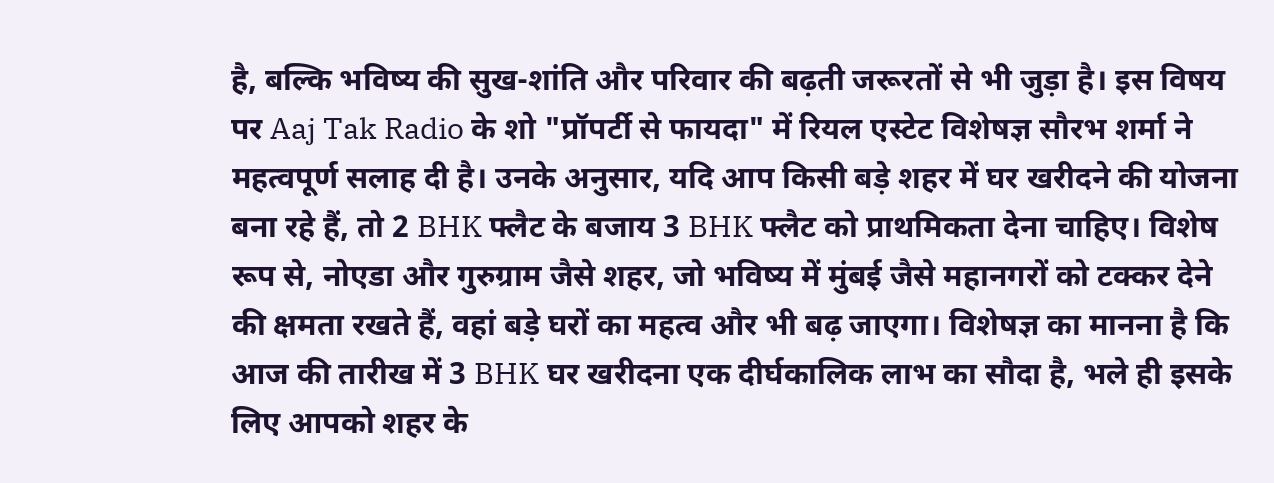है, बल्कि भविष्य की सुख-शांति और परिवार की बढ़ती जरूरतों से भी जुड़ा है। इस विषय पर Aaj Tak Radio के शो "प्रॉपर्टी से फायदा" में रियल एस्टेट विशेषज्ञ सौरभ शर्मा ने महत्वपूर्ण सलाह दी है। उनके अनुसार, यदि आप किसी बड़े शहर में घर खरीदने की योजना बना रहे हैं, तो 2 BHK फ्लैट के बजाय 3 BHK फ्लैट को प्राथमिकता देना चाहिए। विशेष रूप से, नोएडा और गुरुग्राम जैसे शहर, जो भविष्य में मुंबई जैसे महानगरों को टक्कर देने की क्षमता रखते हैं, वहां बड़े घरों का महत्व और भी बढ़ जाएगा। विशेषज्ञ का मानना है कि आज की तारीख में 3 BHK घर खरीदना एक दीर्घकालिक लाभ का सौदा है, भले ही इसके लिए आपको शहर के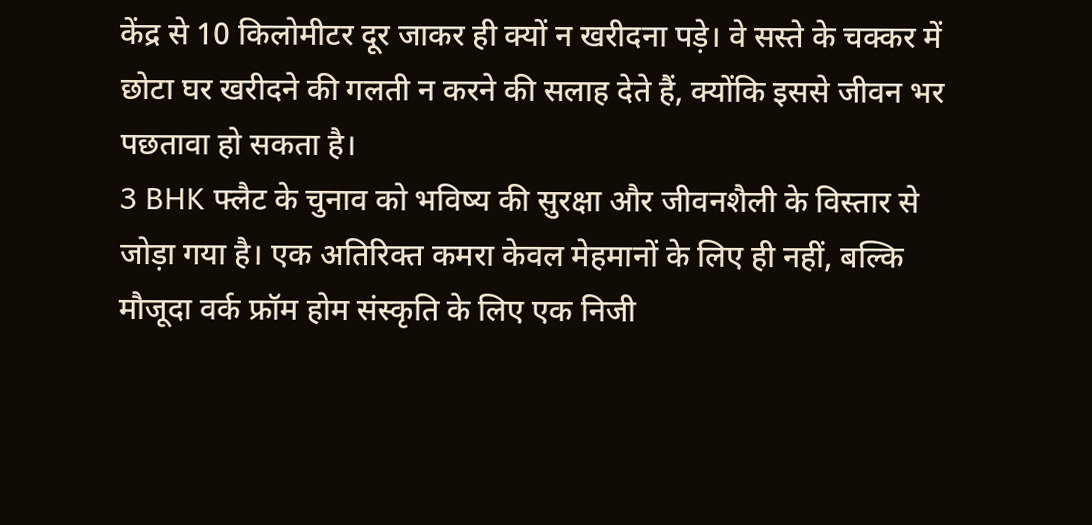केंद्र से 10 किलोमीटर दूर जाकर ही क्यों न खरीदना पड़े। वे सस्ते के चक्कर में छोटा घर खरीदने की गलती न करने की सलाह देते हैं, क्योंकि इससे जीवन भर पछतावा हो सकता है।
3 BHK फ्लैट के चुनाव को भविष्य की सुरक्षा और जीवनशैली के विस्तार से जोड़ा गया है। एक अतिरिक्त कमरा केवल मेहमानों के लिए ही नहीं, बल्कि मौजूदा वर्क फ्रॉम होम संस्कृति के लिए एक निजी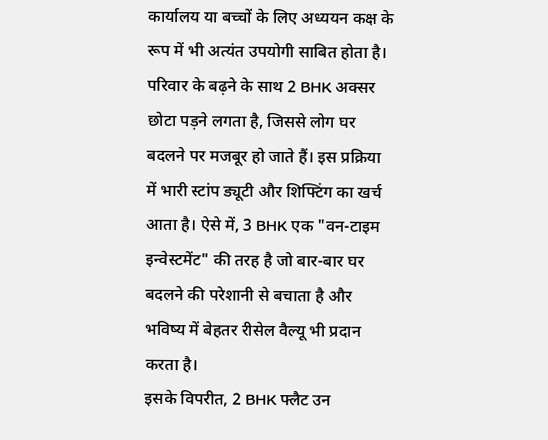कार्यालय या बच्चों के लिए अध्ययन कक्ष के रूप में भी अत्यंत उपयोगी साबित होता है। परिवार के बढ़ने के साथ 2 BHK अक्सर छोटा पड़ने लगता है, जिससे लोग घर बदलने पर मजबूर हो जाते हैं। इस प्रक्रिया में भारी स्टांप ड्यूटी और शिफ्टिंग का खर्च आता है। ऐसे में, 3 BHK एक "वन-टाइम इन्वेस्टमेंट" की तरह है जो बार-बार घर बदलने की परेशानी से बचाता है और भविष्य में बेहतर रीसेल वैल्यू भी प्रदान करता है।
इसके विपरीत, 2 BHK फ्लैट उन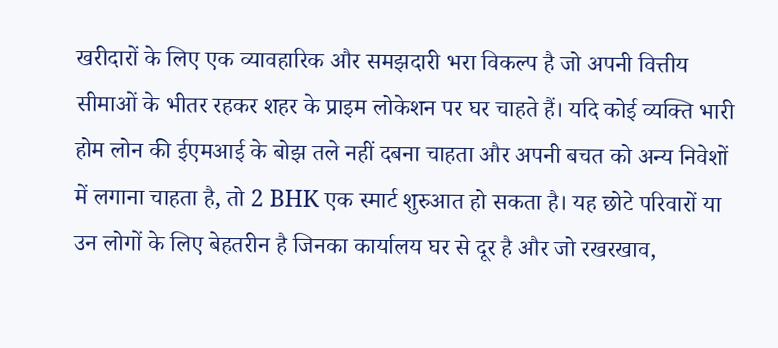खरीदारों के लिए एक व्यावहारिक और समझदारी भरा विकल्प है जो अपनी वित्तीय सीमाओं के भीतर रहकर शहर के प्राइम लोकेशन पर घर चाहते हैं। यदि कोई व्यक्ति भारी होम लोन की ईएमआई के बोझ तले नहीं दबना चाहता और अपनी बचत को अन्य निवेशों में लगाना चाहता है, तो 2 BHK एक स्मार्ट शुरुआत हो सकता है। यह छोटे परिवारों या उन लोगों के लिए बेहतरीन है जिनका कार्यालय घर से दूर है और जो रखरखाव,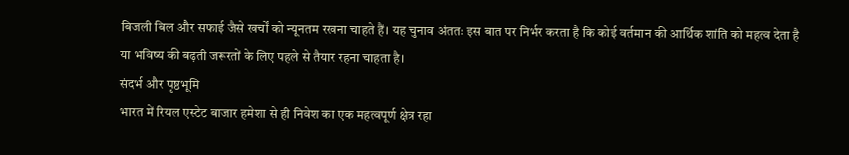बिजली बिल और सफाई जैसे खर्चों को न्यूनतम रखना चाहते हैं। यह चुनाव अंततः इस बात पर निर्भर करता है कि कोई वर्तमान की आर्थिक शांति को महत्व देता है या भविष्य की बढ़ती जरूरतों के लिए पहले से तैयार रहना चाहता है।
संदर्भ और पृष्ठभूमि
भारत में रियल एस्टेट बाजार हमेशा से ही निवेश का एक महत्वपूर्ण क्षेत्र रहा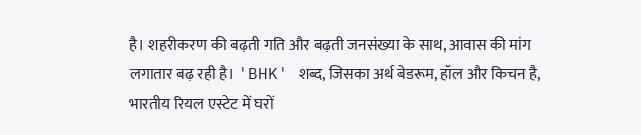है। शहरीकरण की बढ़ती गति और बढ़ती जनसंख्या के साथ, आवास की मांग लगातार बढ़ रही है। 'BHK' शब्द, जिसका अर्थ बेडरूम, हॉल और किचन है, भारतीय रियल एस्टेट में घरों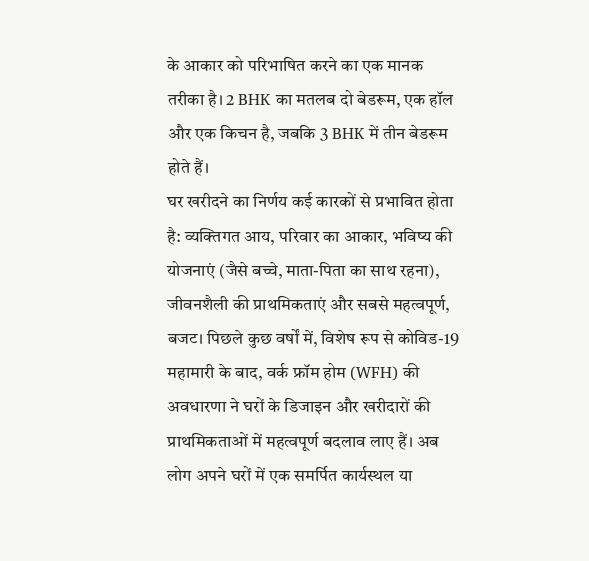के आकार को परिभाषित करने का एक मानक तरीका है। 2 BHK का मतलब दो बेडरूम, एक हॉल और एक किचन है, जबकि 3 BHK में तीन बेडरूम होते हैं।
घर खरीदने का निर्णय कई कारकों से प्रभावित होता है: व्यक्तिगत आय, परिवार का आकार, भविष्य की योजनाएं (जैसे बच्चे, माता-पिता का साथ रहना), जीवनशैली की प्राथमिकताएं और सबसे महत्वपूर्ण, बजट। पिछले कुछ वर्षों में, विशेष रूप से कोविड-19 महामारी के बाद, वर्क फ्रॉम होम (WFH) की अवधारणा ने घरों के डिजाइन और खरीदारों की प्राथमिकताओं में महत्वपूर्ण बदलाव लाए हैं। अब लोग अपने घरों में एक समर्पित कार्यस्थल या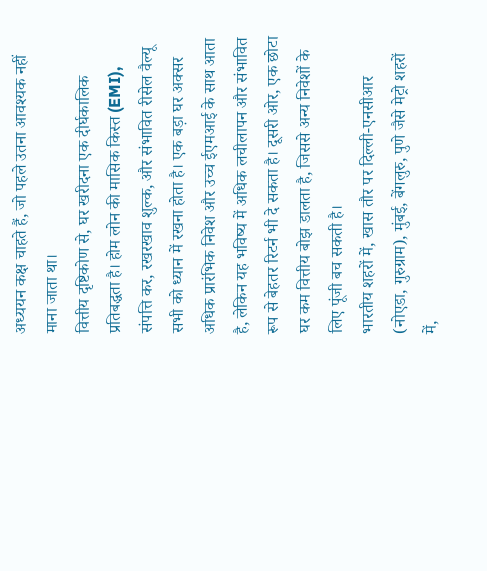अध्ययन कक्ष चाहते हैं, जो पहले उतना आवश्यक नहीं माना जाता था।
वित्तीय दृष्टिकोण से, घर खरीदना एक दीर्घकालिक प्रतिबद्धता है। होम लोन की मासिक किस्त (EMI), संपत्ति कर, रखरखाव शुल्क, और संभावित रीसेल वैल्यू सभी को ध्यान में रखना होता है। एक बड़ा घर अक्सर अधिक प्रारंभिक निवेश और उच्च ईएमआई के साथ आता है, लेकिन यह भविष्य में अधिक लचीलापन और संभावित रूप से बेहतर रिटर्न भी दे सकता है। दूसरी ओर, एक छोटा घर कम वित्तीय बोझ डालता है, जिससे अन्य निवेशों के लिए पूंजी बच सकती है।
भारतीय शहरों में, खास तौर पर दिल्ली-एनसीआर (नोएडा, गुरुग्राम), मुंबई, बेंगलुरु, पुणे जैसे मेट्रो शहरों में,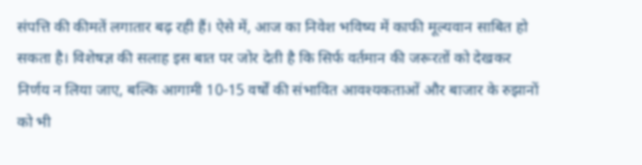संपत्ति की कीमतें लगातार बढ़ रही हैं। ऐसे में, आज का निवेश भविष्य में काफी मूल्यवान साबित हो सकता है। विशेषज्ञ की सलाह इस बात पर जोर देती है कि सिर्फ वर्तमान की जरूरतों को देखकर निर्णय न लिया जाए, बल्कि आगामी 10-15 वर्षों की संभावित आवश्यकताओं और बाजार के रुझानों को भी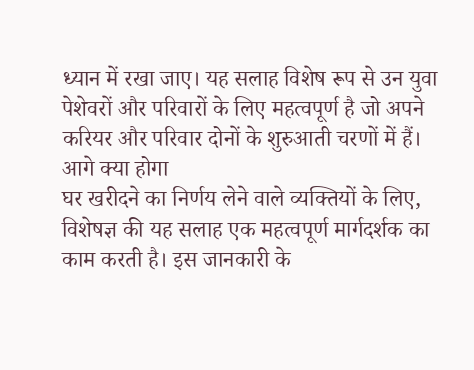ध्यान में रखा जाए। यह सलाह विशेष रूप से उन युवा पेशेवरों और परिवारों के लिए महत्वपूर्ण है जो अपने करियर और परिवार दोनों के शुरुआती चरणों में हैं।
आगे क्या होगा
घर खरीदने का निर्णय लेने वाले व्यक्तियों के लिए, विशेषज्ञ की यह सलाह एक महत्वपूर्ण मार्गदर्शक का काम करती है। इस जानकारी के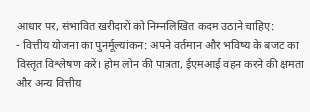आधार पर, संभावित खरीदारों को निम्नलिखित कदम उठाने चाहिए:
- वित्तीय योजना का पुनर्मूल्यांकन: अपने वर्तमान और भविष्य के बजट का विस्तृत विश्लेषण करें। होम लोन की पात्रता, ईएमआई वहन करने की क्षमता और अन्य वित्तीय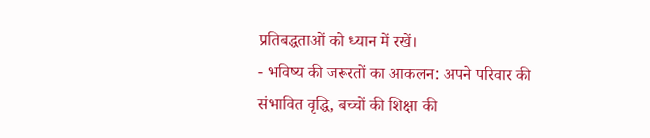प्रतिबद्धताओं को ध्यान में रखें।
- भविष्य की जरूरतों का आकलन: अपने परिवार की संभावित वृद्धि, बच्चों की शिक्षा की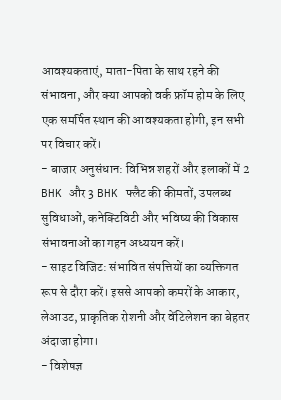आवश्यकताएं, माता-पिता के साथ रहने की संभावना, और क्या आपको वर्क फ्रॉम होम के लिए एक समर्पित स्थान की आवश्यकता होगी, इन सभी पर विचार करें।
- बाजार अनुसंधान: विभिन्न शहरों और इलाकों में 2 BHK और 3 BHK फ्लैट की कीमतों, उपलब्ध सुविधाओं, कनेक्टिविटी और भविष्य की विकास संभावनाओं का गहन अध्ययन करें।
- साइट विजिट: संभावित संपत्तियों का व्यक्तिगत रूप से दौरा करें। इससे आपको कमरों के आकार, लेआउट, प्राकृतिक रोशनी और वेंटिलेशन का बेहतर अंदाजा होगा।
- विशेषज्ञ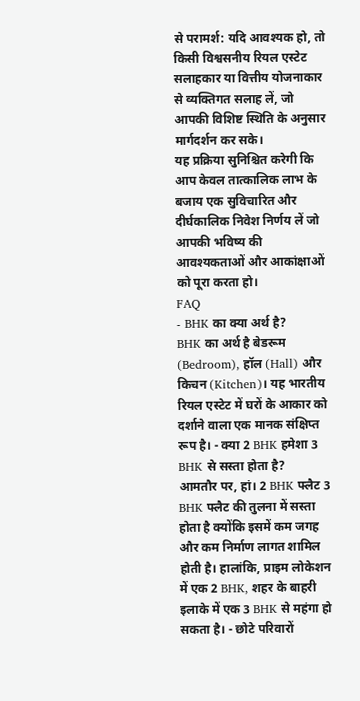से परामर्श: यदि आवश्यक हो, तो किसी विश्वसनीय रियल एस्टेट सलाहकार या वित्तीय योजनाकार से व्यक्तिगत सलाह लें, जो आपकी विशिष्ट स्थिति के अनुसार मार्गदर्शन कर सके।
यह प्रक्रिया सुनिश्चित करेगी कि आप केवल तात्कालिक लाभ के बजाय एक सुविचारित और दीर्घकालिक निवेश निर्णय लें जो आपकी भविष्य की आवश्यकताओं और आकांक्षाओं को पूरा करता हो।
FAQ
- BHK का क्या अर्थ है?
BHK का अर्थ है बेडरूम (Bedroom), हॉल (Hall) और किचन (Kitchen)। यह भारतीय रियल एस्टेट में घरों के आकार को दर्शाने वाला एक मानक संक्षिप्त रूप है। - क्या 2 BHK हमेशा 3 BHK से सस्ता होता है?
आमतौर पर, हां। 2 BHK फ्लैट 3 BHK फ्लैट की तुलना में सस्ता होता है क्योंकि इसमें कम जगह और कम निर्माण लागत शामिल होती है। हालांकि, प्राइम लोकेशन में एक 2 BHK, शहर के बाहरी इलाके में एक 3 BHK से महंगा हो सकता है। - छोटे परिवारों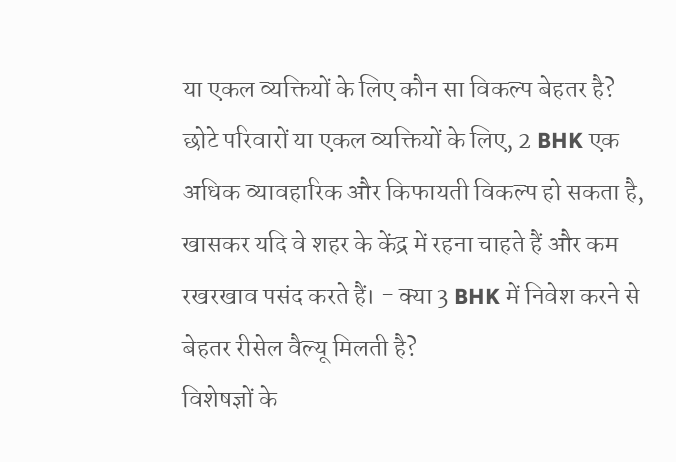या एकल व्यक्तियों के लिए कौन सा विकल्प बेहतर है?
छोटे परिवारों या एकल व्यक्तियों के लिए, 2 BHK एक अधिक व्यावहारिक और किफायती विकल्प हो सकता है, खासकर यदि वे शहर के केंद्र में रहना चाहते हैं और कम रखरखाव पसंद करते हैं। - क्या 3 BHK में निवेश करने से बेहतर रीसेल वैल्यू मिलती है?
विशेषज्ञों के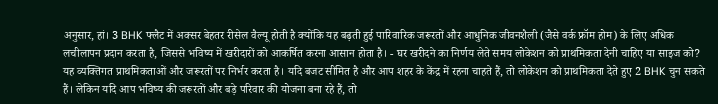अनुसार, हां। 3 BHK फ्लैट में अक्सर बेहतर रीसेल वैल्यू होती है क्योंकि यह बढ़ती हुई पारिवारिक जरूरतों और आधुनिक जीवनशैली (जैसे वर्क फ्रॉम होम) के लिए अधिक लचीलापन प्रदान करता है, जिससे भविष्य में खरीदारों को आकर्षित करना आसान होता है। - घर खरीदने का निर्णय लेते समय लोकेशन को प्राथमिकता देनी चाहिए या साइज को?
यह व्यक्तिगत प्राथमिकताओं और जरूरतों पर निर्भर करता है। यदि बजट सीमित है और आप शहर के केंद्र में रहना चाहते हैं, तो लोकेशन को प्राथमिकता देते हुए 2 BHK चुन सकते हैं। लेकिन यदि आप भविष्य की जरूरतों और बड़े परिवार की योजना बना रहे हैं, तो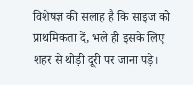विशेषज्ञ की सलाह है कि साइज को प्राथमिकता दें, भले ही इसके लिए शहर से थोड़ी दूरी पर जाना पड़े।